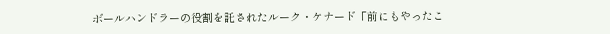ボールハンドラーの役割を託されたルーク・ケナード「前にもやったこ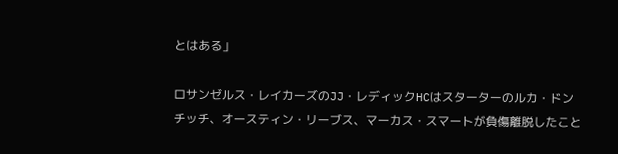とはある」

ロサンゼルス・レイカーズのJJ・レディックHCはスターターのルカ・ドンチッチ、オースティン・リーブス、マーカス・スマートが負傷離脱したこと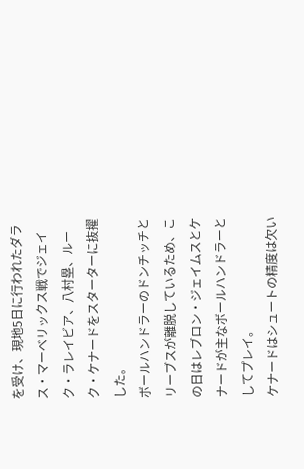を受け、現地5日に行われたダラス・マーベリックス戦でジェイク・ラレイビア、八村塁、ルーク・ケナードをスターターに抜擢した。
ボールハンドラーのドンチッチとリーブスが離脱しているため、この日はレブロン・ジェイムスとケナードが主なボールハンドラーとしてプレイ。
ケナードはシュートの精度は欠い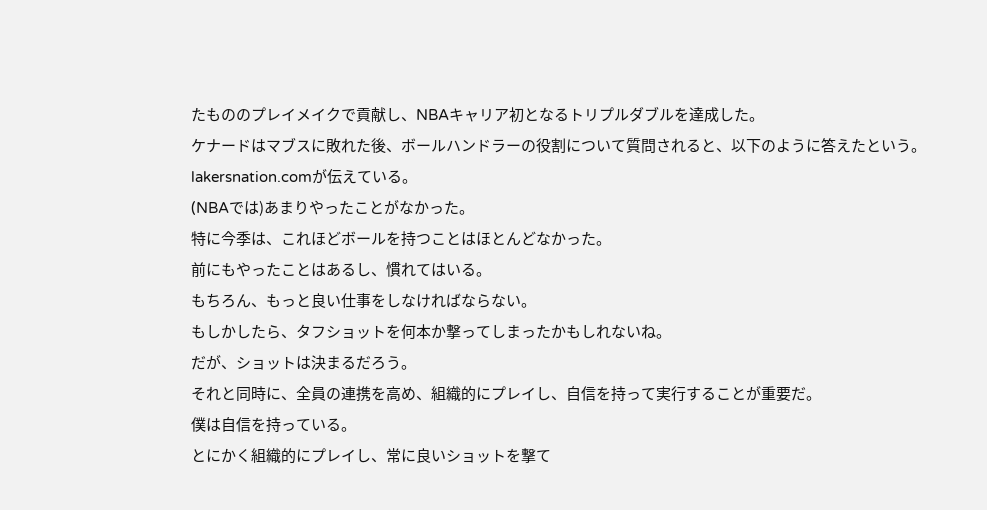たもののプレイメイクで貢献し、NBAキャリア初となるトリプルダブルを達成した。
ケナードはマブスに敗れた後、ボールハンドラーの役割について質問されると、以下のように答えたという。lakersnation.comが伝えている。
(NBAでは)あまりやったことがなかった。
特に今季は、これほどボールを持つことはほとんどなかった。
前にもやったことはあるし、慣れてはいる。
もちろん、もっと良い仕事をしなければならない。
もしかしたら、タフショットを何本か撃ってしまったかもしれないね。
だが、ショットは決まるだろう。
それと同時に、全員の連携を高め、組織的にプレイし、自信を持って実行することが重要だ。
僕は自信を持っている。
とにかく組織的にプレイし、常に良いショットを撃て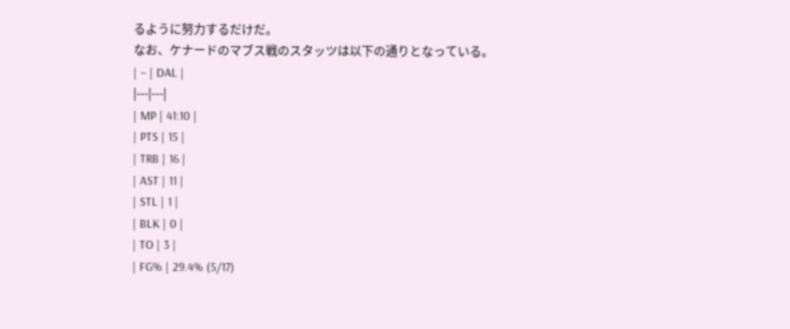るように努力するだけだ。
なお、ケナードのマブス戦のスタッツは以下の通りとなっている。
| – | DAL |
|---|---|
| MP | 41:10 |
| PTS | 15 |
| TRB | 16 |
| AST | 11 |
| STL | 1 |
| BLK | 0 |
| TO | 3 |
| FG% | 29.4% (5/17)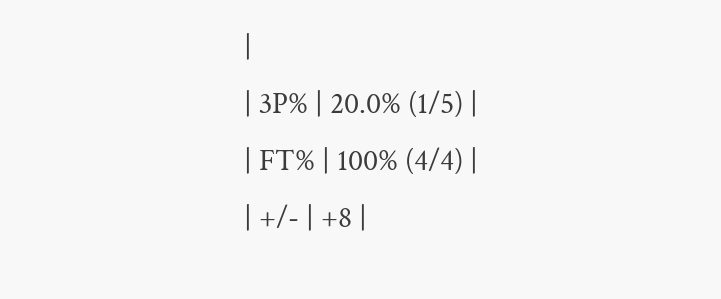|
| 3P% | 20.0% (1/5) |
| FT% | 100% (4/4) |
| +/- | +8 |